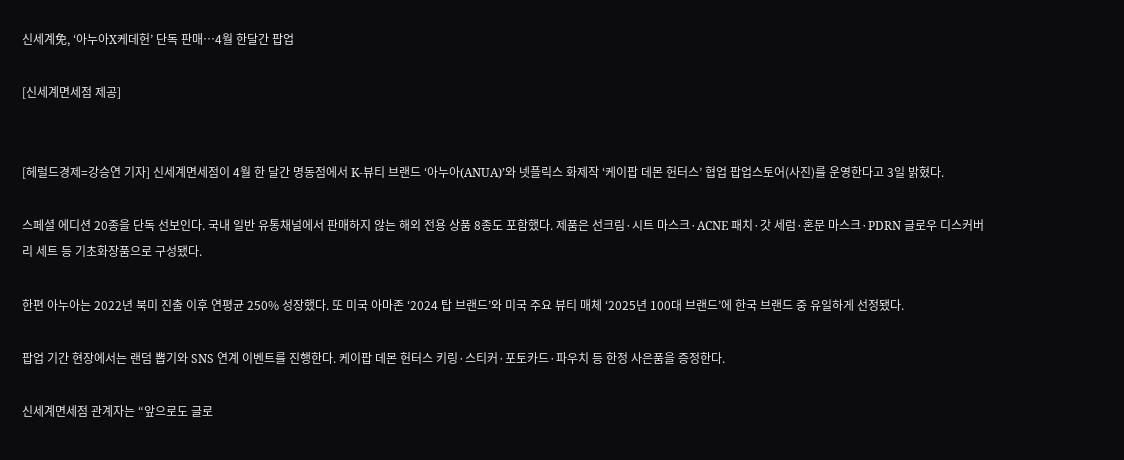신세계免, ‘아누아X케데헌’ 단독 판매…4월 한달간 팝업

[신세계면세점 제공]


[헤럴드경제=강승연 기자] 신세계면세점이 4월 한 달간 명동점에서 K-뷰티 브랜드 ‘아누아(ANUA)’와 넷플릭스 화제작 ‘케이팝 데몬 헌터스’ 협업 팝업스토어(사진)를 운영한다고 3일 밝혔다.

스페셜 에디션 20종을 단독 선보인다. 국내 일반 유통채널에서 판매하지 않는 해외 전용 상품 8종도 포함했다. 제품은 선크림·시트 마스크·ACNE 패치·갓 세럼·혼문 마스크·PDRN 글로우 디스커버리 세트 등 기초화장품으로 구성됐다.

한편 아누아는 2022년 북미 진출 이후 연평균 250% 성장했다. 또 미국 아마존 ‘2024 탑 브랜드’와 미국 주요 뷰티 매체 ‘2025년 100대 브랜드’에 한국 브랜드 중 유일하게 선정됐다.

팝업 기간 현장에서는 랜덤 뽑기와 SNS 연계 이벤트를 진행한다. 케이팝 데몬 헌터스 키링·스티커·포토카드·파우치 등 한정 사은품을 증정한다.

신세계면세점 관계자는 “앞으로도 글로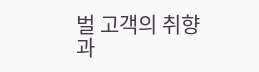벌 고객의 취향과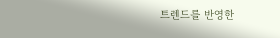트렌드를 반영한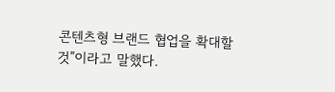콘텐츠형 브랜드 협업을 확대할 것”이라고 말했다.